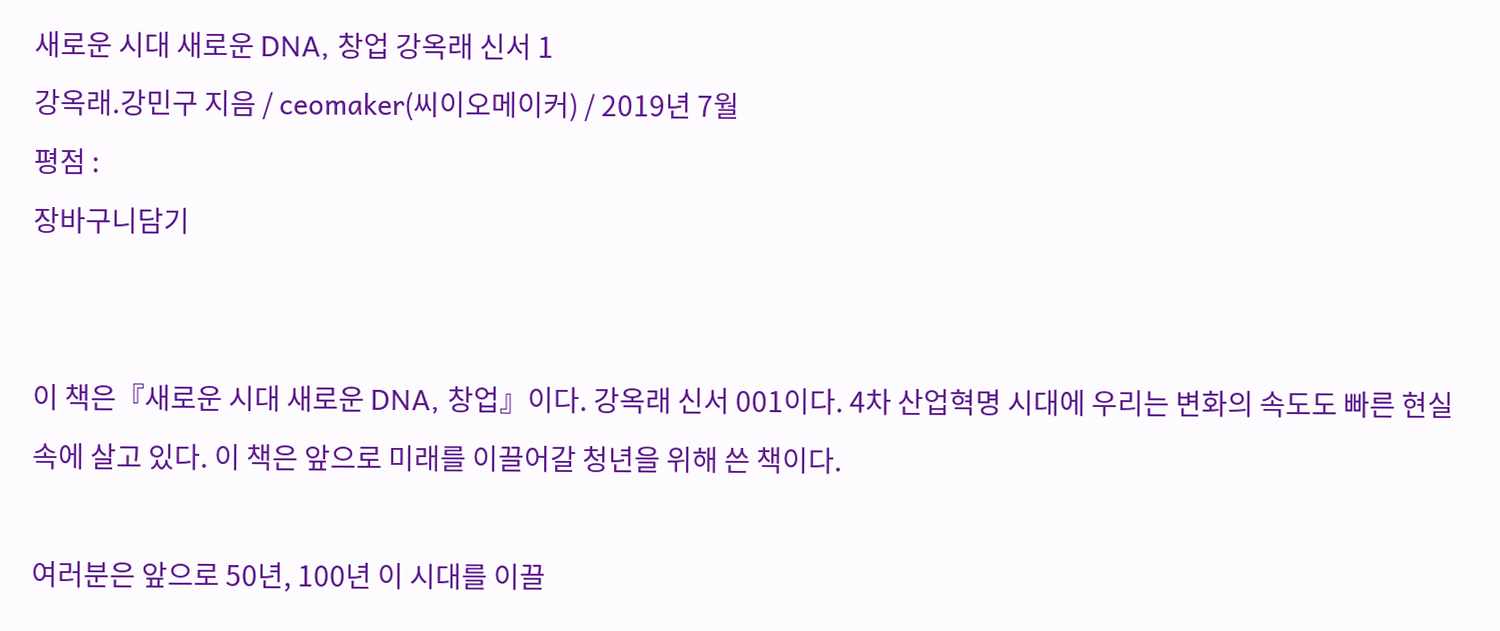새로운 시대 새로운 DNA, 창업 강옥래 신서 1
강옥래.강민구 지음 / ceomaker(씨이오메이커) / 2019년 7월
평점 :
장바구니담기


이 책은『새로운 시대 새로운 DNA, 창업』이다. 강옥래 신서 001이다. 4차 산업혁명 시대에 우리는 변화의 속도도 빠른 현실 속에 살고 있다. 이 책은 앞으로 미래를 이끌어갈 청년을 위해 쓴 책이다.

여러분은 앞으로 50년, 100년 이 시대를 이끌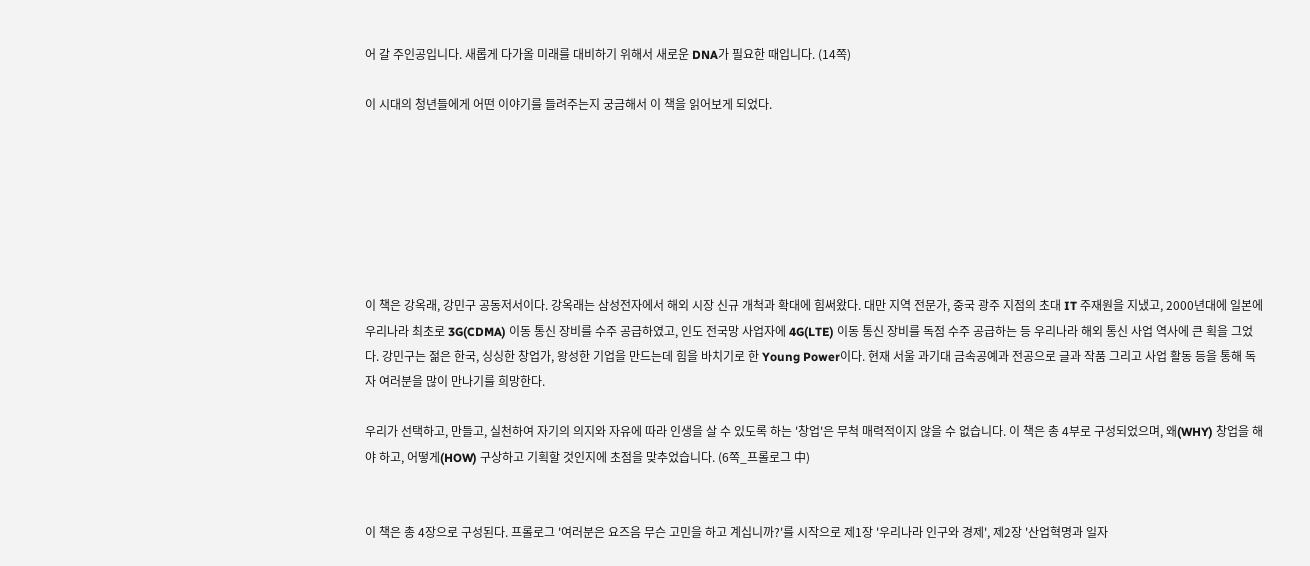어 갈 주인공입니다. 새롭게 다가올 미래를 대비하기 위해서 새로운 DNA가 필요한 때입니다. (14쪽)

이 시대의 청년들에게 어떤 이야기를 들려주는지 궁금해서 이 책을 읽어보게 되었다.







이 책은 강옥래, 강민구 공동저서이다. 강옥래는 삼성전자에서 해외 시장 신규 개척과 확대에 힘써왔다. 대만 지역 전문가, 중국 광주 지점의 초대 IT 주재원을 지냈고, 2000년대에 일본에 우리나라 최초로 3G(CDMA) 이동 통신 장비를 수주 공급하였고, 인도 전국망 사업자에 4G(LTE) 이동 통신 장비를 독점 수주 공급하는 등 우리나라 해외 통신 사업 역사에 큰 획을 그었다. 강민구는 젊은 한국, 싱싱한 창업가, 왕성한 기업을 만드는데 힘을 바치기로 한 Young Power이다. 현재 서울 과기대 금속공예과 전공으로 글과 작품 그리고 사업 활동 등을 통해 독자 여러분을 많이 만나기를 희망한다.

우리가 선택하고, 만들고, 실천하여 자기의 의지와 자유에 따라 인생을 살 수 있도록 하는 '창업'은 무척 매력적이지 않을 수 없습니다. 이 책은 총 4부로 구성되었으며, 왜(WHY) 창업을 해야 하고, 어떻게(HOW) 구상하고 기획할 것인지에 초점을 맞추었습니다. (6쪽_프롤로그 中)


이 책은 총 4장으로 구성된다. 프롤로그 '여러분은 요즈음 무슨 고민을 하고 계십니까?'를 시작으로 제1장 '우리나라 인구와 경제', 제2장 '산업혁명과 일자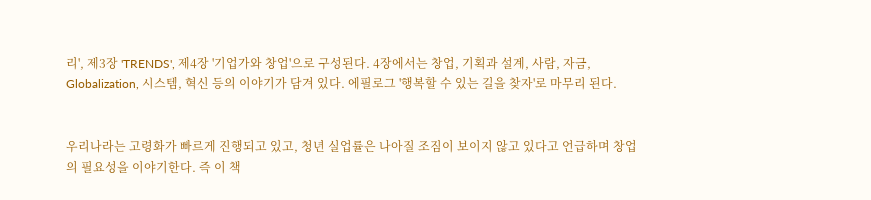리', 제3장 'TRENDS', 제4장 '기업가와 창업'으로 구성된다. 4장에서는 창업, 기획과 설계, 사람, 자금, Globalization, 시스템, 혁신 등의 이야기가 담겨 있다. 에필로그 '행복할 수 있는 길을 찾자'로 마무리 된다.


우리나라는 고령화가 빠르게 진행되고 있고, 청년 실업률은 나아질 조짐이 보이지 않고 있다고 언급하며 창업의 필요성을 이야기한다. 즉 이 책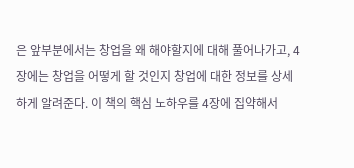은 앞부분에서는 창업을 왜 해야할지에 대해 풀어나가고, 4장에는 창업을 어떻게 할 것인지 창업에 대한 정보를 상세하게 알려준다. 이 책의 핵심 노하우를 4장에 집약해서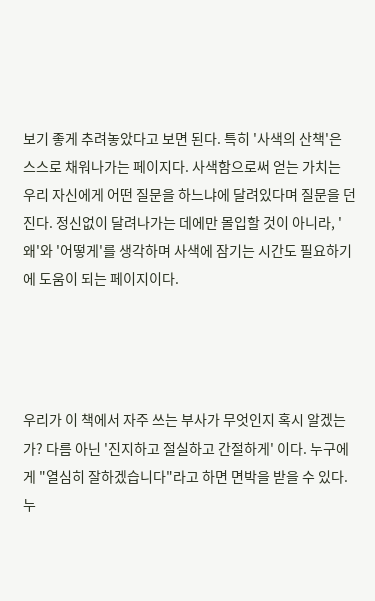보기 좋게 추려놓았다고 보면 된다. 특히 '사색의 산책'은 스스로 채워나가는 페이지다. 사색함으로써 얻는 가치는 우리 자신에게 어떤 질문을 하느냐에 달려있다며 질문을 던진다. 정신없이 달려나가는 데에만 몰입할 것이 아니라, '왜'와 '어떻게'를 생각하며 사색에 잠기는 시간도 필요하기에 도움이 되는 페이지이다.




우리가 이 책에서 자주 쓰는 부사가 무엇인지 혹시 알겠는가? 다름 아닌 '진지하고 절실하고 간절하게' 이다. 누구에게 "열심히 잘하겠습니다"라고 하면 면박을 받을 수 있다. 누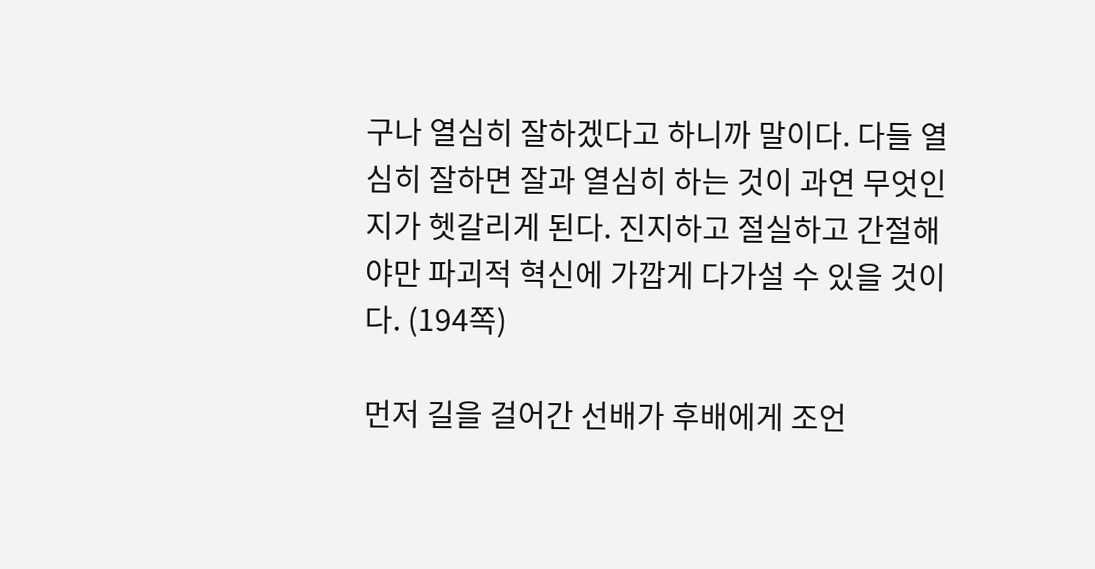구나 열심히 잘하겠다고 하니까 말이다. 다들 열심히 잘하면 잘과 열심히 하는 것이 과연 무엇인지가 헷갈리게 된다. 진지하고 절실하고 간절해야만 파괴적 혁신에 가깝게 다가설 수 있을 것이다. (194쪽)

먼저 길을 걸어간 선배가 후배에게 조언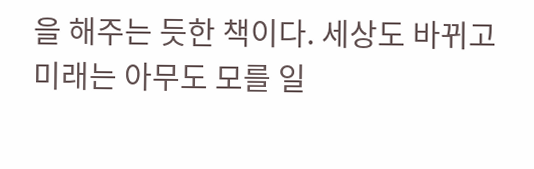을 해주는 듯한 책이다. 세상도 바뀌고 미래는 아무도 모를 일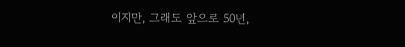이지만, 그래도 앞으로 50년,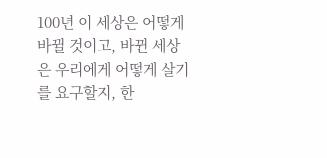100년 이 세상은 어떻게 바뀔 것이고, 바뀐 세상은 우리에게 어떻게 살기를 요구할지, 한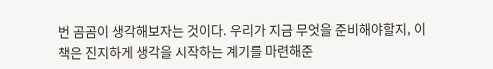번 곰곰이 생각해보자는 것이다. 우리가 지금 무엇을 준비해야할지, 이 책은 진지하게 생각을 시작하는 계기를 마련해준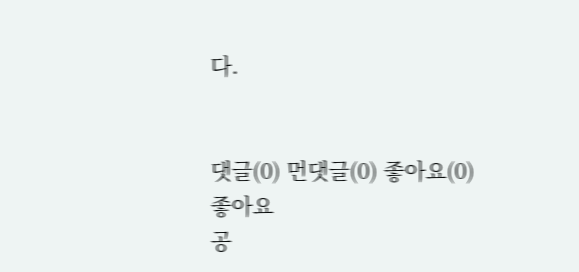다.


댓글(0) 먼댓글(0) 좋아요(0)
좋아요
공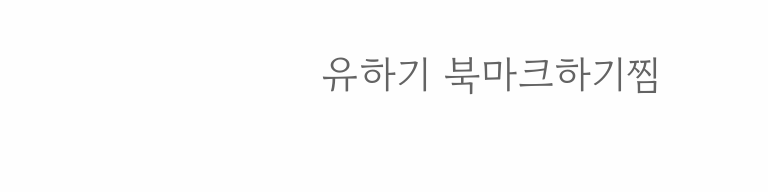유하기 북마크하기찜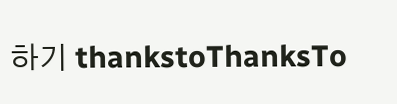하기 thankstoThanksTo